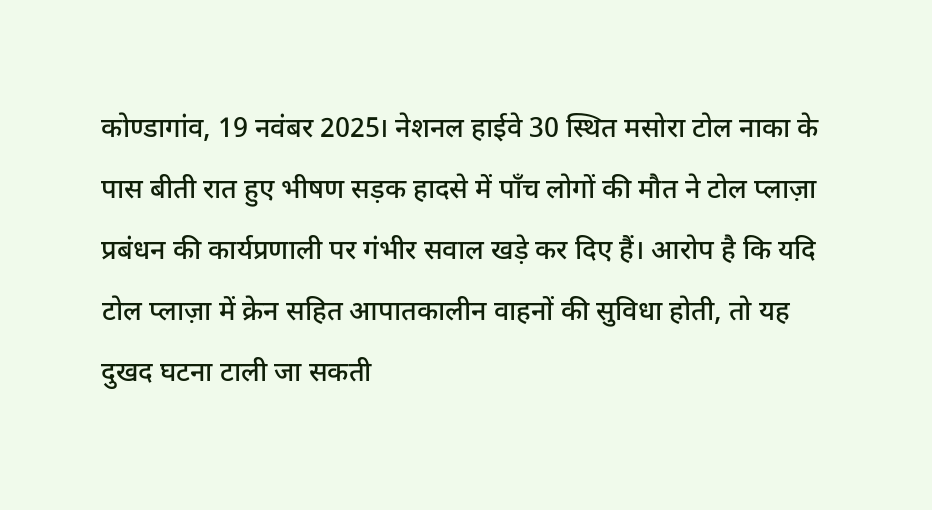कोण्डागांव, 19 नवंबर 2025। नेशनल हाईवे 30 स्थित मसोरा टोल नाका के पास बीती रात हुए भीषण सड़क हादसे में पाँच लोगों की मौत ने टोल प्लाज़ा प्रबंधन की कार्यप्रणाली पर गंभीर सवाल खड़े कर दिए हैं। आरोप है कि यदि टोल प्लाज़ा में क्रेन सहित आपातकालीन वाहनों की सुविधा होती, तो यह दुखद घटना टाली जा सकती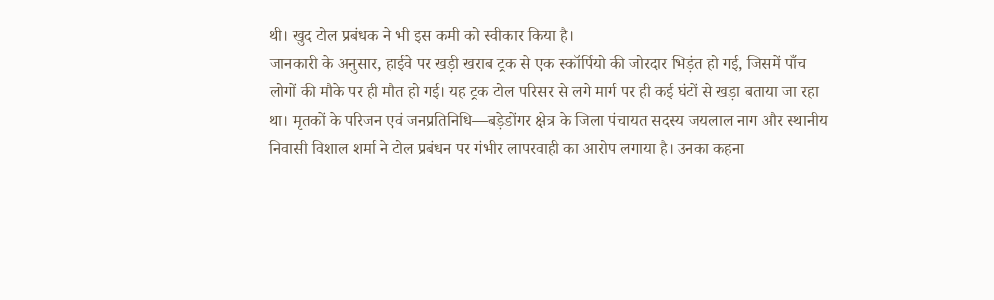थी। खुद टोल प्रबंधक ने भी इस कमी को स्वीकार किया है।
जानकारी के अनुसार, हाईवे पर खड़ी खराब ट्रक से एक स्कॉर्पियो की जोरदार भिड़ंत हो गई, जिसमें पाँच लोगों की मौके पर ही मौत हो गई। यह ट्रक टोल परिसर से लगे मार्ग पर ही कई घंटों से खड़ा बताया जा रहा था। मृतकों के परिजन एवं जनप्रतिनिधि—बड़ेडोंगर क्षेत्र के जिला पंचायत सदस्य जयलाल नाग और स्थानीय निवासी विशाल शर्मा ने टोल प्रबंधन पर गंभीर लापरवाही का आरोप लगाया है। उनका कहना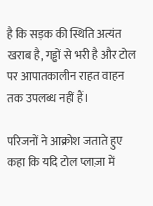है कि सड़क की स्थिति अत्यंत खराब है, गड्ढों से भरी है और टोल पर आपातकालीन राहत वाहन तक उपलब्ध नहीं हैं।

परिजनों ने आक्रोश जताते हुए कहा कि यदि टोल प्लाज़ा में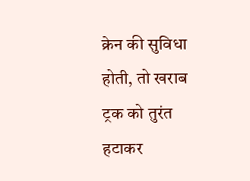क्रेन की सुविधा होती, तो खराब ट्रक को तुरंत हटाकर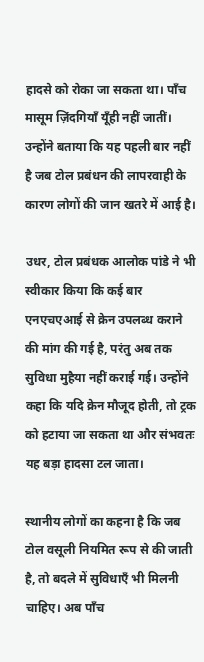हादसे को रोका जा सकता था। पाँच मासूम ज़िंदगियाँ यूँही नहीं जातीं। उन्होंने बताया कि यह पहली बार नहीं है जब टोल प्रबंधन की लापरवाही के कारण लोगों की जान खतरे में आई है।

उधर, टोल प्रबंधक आलोक पांडे ने भी स्वीकार किया कि कई बार एनएचएआई से क्रेन उपलब्ध कराने की मांग की गई है, परंतु अब तक सुविधा मुहैया नहीं कराई गई। उन्होंने कहा कि यदि क्रेन मौजूद होती, तो ट्रक को हटाया जा सकता था और संभवतः यह बड़ा हादसा टल जाता।

स्थानीय लोगों का कहना है कि जब टोल वसूली नियमित रूप से की जाती है, तो बदले में सुविधाएँ भी मिलनी चाहिए। अब पाँच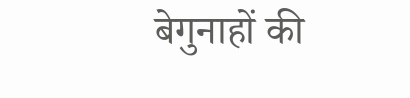बेगुनाहों की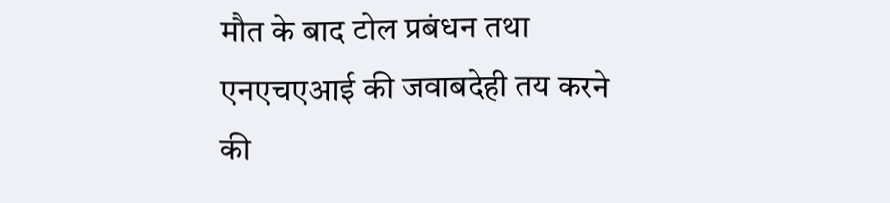मौत के बाद टोल प्रबंधन तथा एनएचएआई की जवाबदेही तय करने की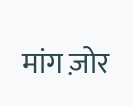मांग ज़ोर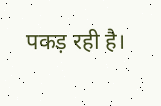पकड़ रही है।